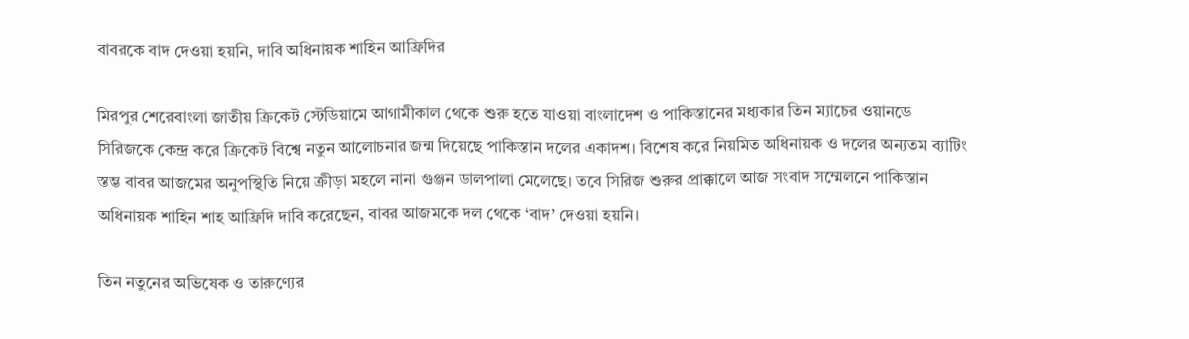বাবরকে বাদ দেওয়া হয়নি, দাবি অধিনায়ক শাহিন আফ্রিদির

মিরপুর শেরেবাংলা জাতীয় ক্রিকেট স্টেডিয়ামে আগামীকাল থেকে শুরু হতে যাওয়া বাংলাদেশ ও পাকিস্তানের মধ্যকার তিন ম্যাচের ওয়ানডে সিরিজকে কেন্দ্র করে ক্রিকেট বিশ্বে নতুন আলোচনার জন্ম দিয়েছে পাকিস্তান দলের একাদশ। বিশেষ করে নিয়মিত অধিনায়ক ও দলের অন্যতম ব্যাটিং স্তম্ভ বাবর আজমের অনুপস্থিতি নিয়ে ক্রীড়া মহলে নানা গুঞ্জন ডালপালা মেলেছে। তবে সিরিজ শুরুর প্রাক্কালে আজ সংবাদ সম্মেলনে পাকিস্তান অধিনায়ক শাহিন শাহ আফ্রিদি দাবি করেছেন, বাবর আজমকে দল থেকে ‘বাদ’ দেওয়া হয়নি।

তিন নতুনের অভিষেক ও তারুণ্যের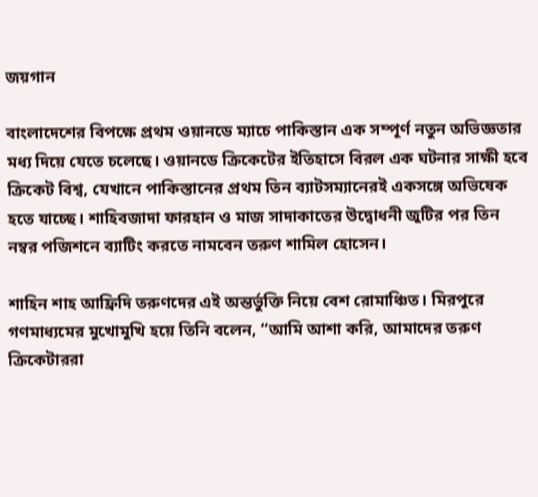জয়গান

বাংলাদেশের বিপক্ষে প্রথম ওয়ানডে ম্যাচে পাকিস্তান এক সম্পূর্ণ নতুন অভিজ্ঞতার মধ্য দিয়ে যেতে চলেছে। ওয়ানডে ক্রিকেটের ইতিহাসে বিরল এক ঘটনার সাক্ষী হবে ক্রিকেট বিশ্ব, যেখানে পাকিস্তানের প্রথম তিন ব্যাটসম্যানেরই একসঙ্গে অভিষেক হতে যাচ্ছে। শাহিবজাদা ফারহান ও মাজ সাদাকাতের উদ্বোধনী জুটির পর তিন নম্বর পজিশনে ব্যাটিং করতে নামবেন তরুণ শামিল হোসেন।

শাহিন শাহ আফ্রিদি তরুণদের এই অন্তর্ভুক্তি নিয়ে বেশ রোমাঞ্চিত। মিরপুরে গণমাধ্যমের মুখোমুখি হয়ে তিনি বলেন, “আমি আশা করি, আমাদের তরুণ ক্রিকেটাররা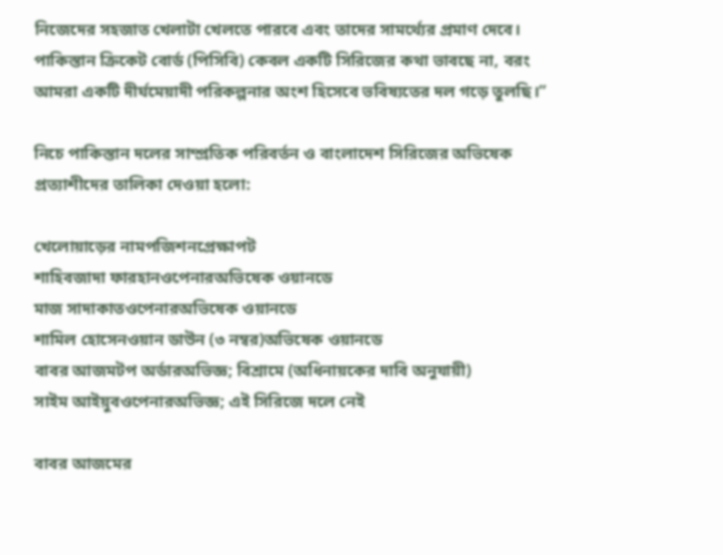নিজেদের সহজাত খেলাটা খেলতে পারবে এবং তাদের সামর্থ্যের প্রমাণ দেবে। পাকিস্তান ক্রিকেট বোর্ড (পিসিবি) কেবল একটি সিরিজের কথা ভাবছে না, বরং আমরা একটি দীর্ঘমেয়াদী পরিকল্পনার অংশ হিসেবে ভবিষ্যতের দল গড়ে তুলছি।”

নিচে পাকিস্তান দলের সাম্প্রতিক পরিবর্তন ও বাংলাদেশ সিরিজের অভিষেক প্রত্যাশীদের তালিকা দেওয়া হলো:

খেলোয়াড়ের নামপজিশনপ্রেক্ষাপট
শাহিবজাদা ফারহানওপেনারঅভিষেক ওয়ানডে
মাজ সাদাকাতওপেনারঅভিষেক ওয়ানডে
শামিল হোসেনওয়ান ডাউন (৩ নম্বর)অভিষেক ওয়ানডে
বাবর আজমটপ অর্ডারঅভিজ্ঞ; বিশ্রামে (অধিনায়কের দাবি অনুযায়ী)
সাইম আইয়ুবওপেনারঅভিজ্ঞ; এই সিরিজে দলে নেই

বাবর আজমের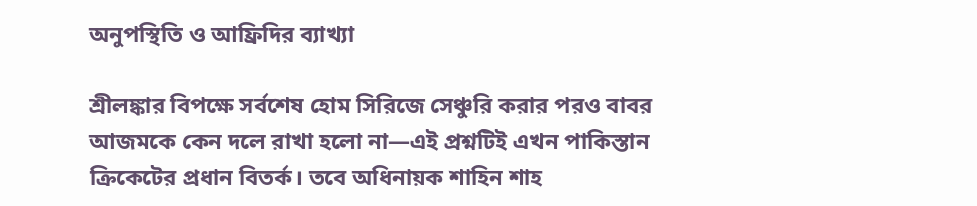অনুপস্থিতি ও আফ্রিদির ব্যাখ্যা

শ্রীলঙ্কার বিপক্ষে সর্বশেষ হোম সিরিজে সেঞ্চুরি করার পরও বাবর আজমকে কেন দলে রাখা হলো না—এই প্রশ্নটিই এখন পাকিস্তান ক্রিকেটের প্রধান বিতর্ক। তবে অধিনায়ক শাহিন শাহ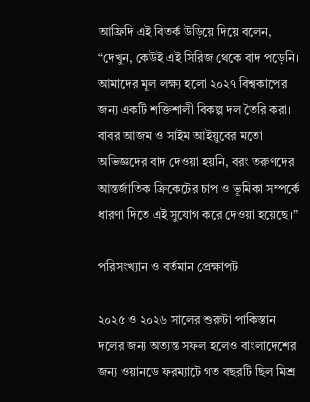আফ্রিদি এই বিতর্ক উড়িয়ে দিয়ে বলেন, “দেখুন, কেউই এই সিরিজ থেকে বাদ পড়েনি। আমাদের মূল লক্ষ্য হলো ২০২৭ বিশ্বকাপের জন্য একটি শক্তিশালী বিকল্প দল তৈরি করা। বাবর আজম ও সাইম আইয়ুবের মতো অভিজ্ঞদের বাদ দেওয়া হয়নি, বরং তরুণদের আন্তর্জাতিক ক্রিকেটের চাপ ও ভূমিকা সম্পর্কে ধারণা দিতে এই সুযোগ করে দেওয়া হয়েছে।”

পরিসংখ্যান ও বর্তমান প্রেক্ষাপট

২০২৫ ও ২০২৬ সালের শুরুটা পাকিস্তান দলের জন্য অত্যন্ত সফল হলেও বাংলাদেশের জন্য ওয়ানডে ফরম্যাটে গত বছরটি ছিল মিশ্র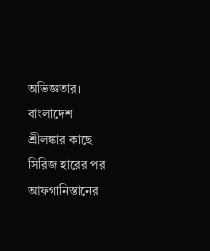অভিজ্ঞতার। বাংলাদেশ শ্রীলঙ্কার কাছে সিরিজ হারের পর আফগানিস্তানের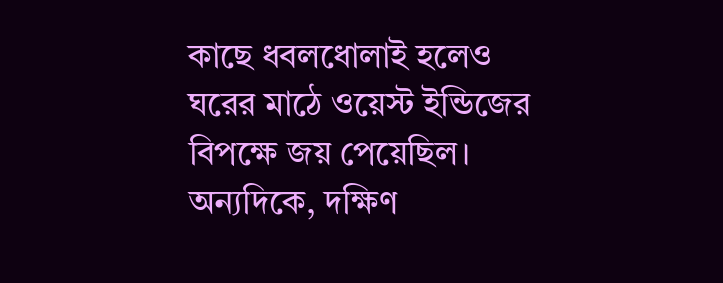কাছে ধবলধোলাই হলেও ঘরের মাঠে ওয়েস্ট ইন্ডিজের বিপক্ষে জয় পেয়েছিল। অন্যদিকে, দক্ষিণ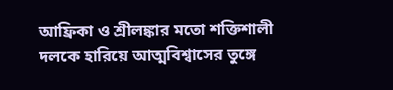আফ্রিকা ও শ্রীলঙ্কার মতো শক্তিশালী দলকে হারিয়ে আত্মবিশ্বাসের তুঙ্গে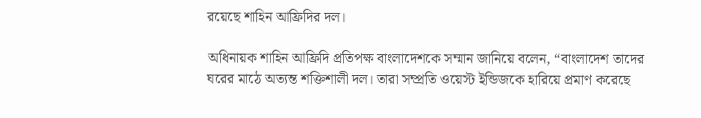রয়েছে শাহিন আফ্রিদির দল।

অধিনায়ক শাহিন আফ্রিদি প্রতিপক্ষ বাংলাদেশকে সম্মান জানিয়ে বলেন, “বাংলাদেশ তাদের ঘরের মাঠে অত্যন্ত শক্তিশালী দল। তারা সম্প্রতি ওয়েস্ট ইন্ডিজকে হারিয়ে প্রমাণ করেছে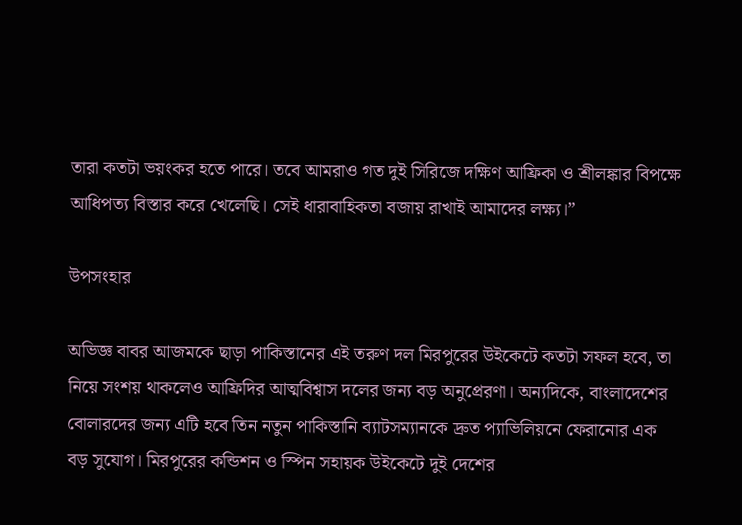তারা কতটা ভয়ংকর হতে পারে। তবে আমরাও গত দুই সিরিজে দক্ষিণ আফ্রিকা ও শ্রীলঙ্কার বিপক্ষে আধিপত্য বিস্তার করে খেলেছি। সেই ধারাবাহিকতা বজায় রাখাই আমাদের লক্ষ্য।”

উপসংহার

অভিজ্ঞ বাবর আজমকে ছাড়া পাকিস্তানের এই তরুণ দল মিরপুরের উইকেটে কতটা সফল হবে, তা নিয়ে সংশয় থাকলেও আফ্রিদির আত্মবিশ্বাস দলের জন্য বড় অনুপ্রেরণা। অন্যদিকে, বাংলাদেশের বোলারদের জন্য এটি হবে তিন নতুন পাকিস্তানি ব্যাটসম্যানকে দ্রুত প্যাভিলিয়নে ফেরানোর এক বড় সুযোগ। মিরপুরের কন্ডিশন ও স্পিন সহায়ক উইকেটে দুই দেশের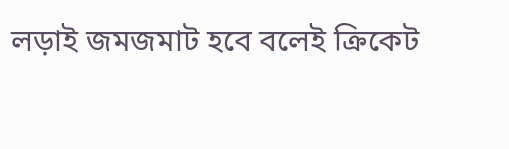লড়াই জমজমাট হবে বলেই ক্রিকেট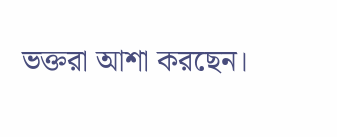ভক্তরা আশা করছেন।